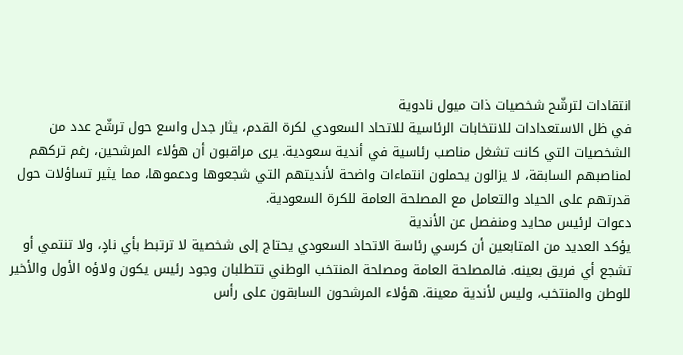انتقادات لترشّح شخصيات ذات ميول نادوية
في ظل الاستعدادات للانتخابات الرئاسية للاتحاد السعودي لكرة القدم، يثار جدل واسع حول ترشّح عدد من الشخصيات التي كانت تشغل مناصب رئاسية في أندية سعودية. يرى مراقبون أن هؤلاء المرشحين، رغم تركهم لمناصبهم السابقة، لا يزالون يحملون انتماءات واضحة لأنديتهم التي شجعوها ودعموها، مما يثير تساؤلات حول قدرتهم على الحياد والتعامل مع المصلحة العامة للكرة السعودية.
دعوات لرئيس محايد ومنفصل عن الأندية
يؤكد العديد من المتابعين أن كرسي رئاسة الاتحاد السعودي يحتاج إلى شخصية لا ترتبط بأي نادٍ، ولا تنتمي أو تشجع أي فريق بعينه. فالمصلحة العامة ومصلحة المنتخب الوطني تتطلبان وجود رئيس يكون ولاؤه الأول والأخير للوطن والمنتخب، وليس لأندية معينة. هؤلاء المرشحون السابقون على رأس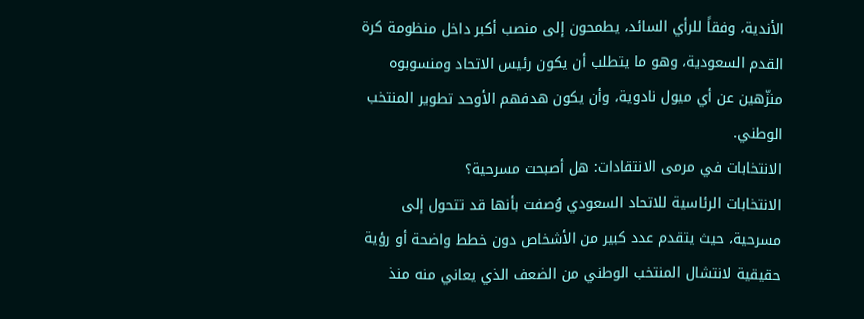الأندية، وفقاً للرأي السائد، يطمحون إلى منصب أكبر داخل منظومة كرة القدم السعودية، وهو ما يتطلب أن يكون رئيس الاتحاد ومنسوبوه منزّهين عن أي ميول نادوية، وأن يكون هدفهم الأوحد تطوير المنتخب الوطني.
الانتخابات في مرمى الانتقادات: هل أصبحت مسرحية؟
الانتخابات الرئاسية للاتحاد السعودي وُصفت بأنها قد تتحول إلى مسرحية، حيث يتقدم عدد كبير من الأشخاص دون خطط واضحة أو رؤية حقيقية لانتشال المنتخب الوطني من الضعف الذي يعاني منه منذ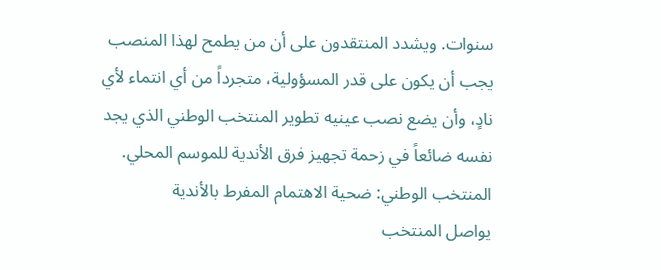سنوات. ويشدد المنتقدون على أن من يطمح لهذا المنصب يجب أن يكون على قدر المسؤولية، متجرداً من أي انتماء لأي نادٍ، وأن يضع نصب عينيه تطوير المنتخب الوطني الذي يجد نفسه ضائعاً في زحمة تجهيز فرق الأندية للموسم المحلي.
المنتخب الوطني: ضحية الاهتمام المفرط بالأندية
يواصل المنتخب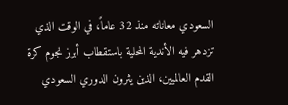السعودي معاناته منذ 32 عاماً، في الوقت الذي تزدهر فيه الأندية المحلية باستقطاب أبرز نجوم كرة القدم العالميين، الذين يثرون الدوري السعودي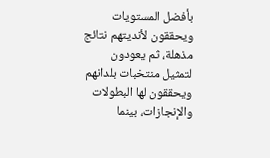بأفضل المستويات ويحققون لأنديتهم نتائج مذهلة، ثم يعودون لتمثيل منتخبات بلدانهم ويحققون لها البطولات والإنجازات، بينما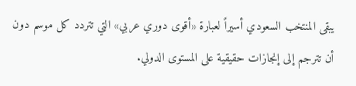يبقى المنتخب السعودي أسيراً لعبارة «أقوى دوري عربي» التي تتردد كل موسم دون أن تترجم إلى إنجازات حقيقية على المستوى الدولي.